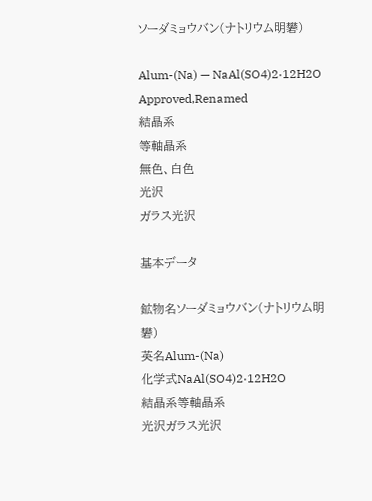ソーダミョウバン(ナトリウム明礬)

Alum-(Na) — NaAl(SO4)2·12H2O
Approved,Renamed
結晶系
等軸晶系
無色、白色
光沢
ガラス光沢

基本データ

鉱物名ソーダミョウバン(ナトリウム明礬)
英名Alum-(Na)
化学式NaAl(SO4)2·12H2O
結晶系等軸晶系
光沢ガラス光沢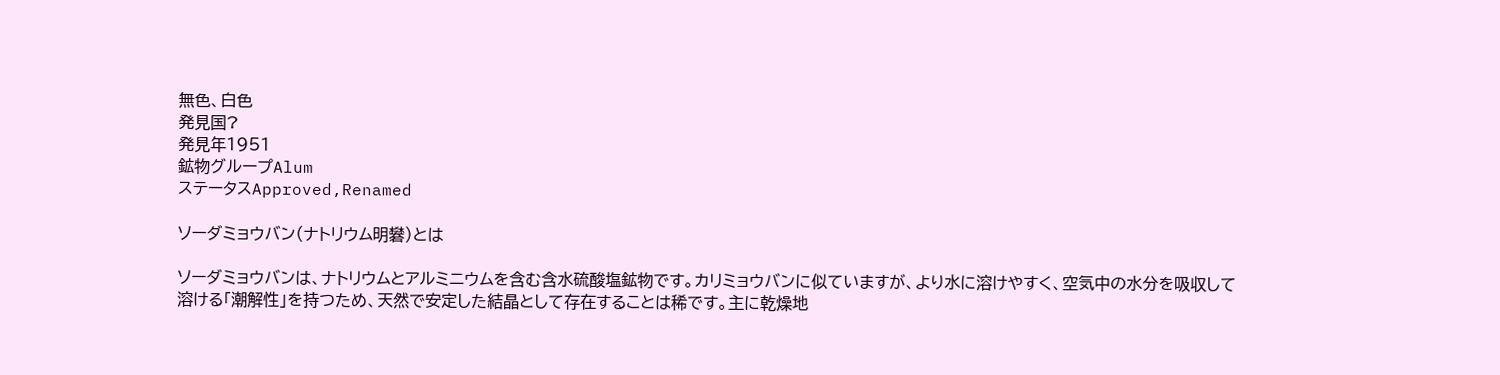無色、白色
発見国?
発見年1951
鉱物グループAlum
ステータスApproved,Renamed

ソーダミョウバン(ナトリウム明礬)とは

ソーダミョウバンは、ナトリウムとアルミニウムを含む含水硫酸塩鉱物です。カリミョウバンに似ていますが、より水に溶けやすく、空気中の水分を吸収して溶ける「潮解性」を持つため、天然で安定した結晶として存在することは稀です。主に乾燥地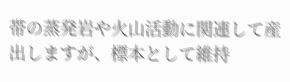帯の蒸発岩や火山活動に関連して産出しますが、標本として維持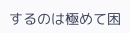するのは極めて困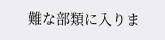難な部類に入りま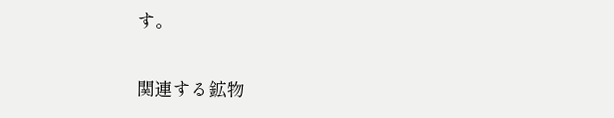す。

関連する鉱物